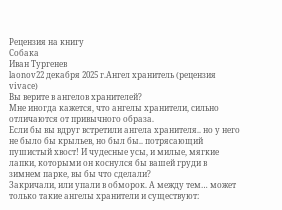Рецензия на книгу
Собака
Иван Тургенев
laonov22 декабря 2025 г.Ангел хранитель (рецензия vivace)
Вы верите в ангелов хранителей?
Мне иногда кажется, что ангелы хранители, сильно отличаются от привычного образа.
Если бы вы вдруг встретили ангела хранителя.. но у него не было бы крыльев, но был бы.. потрясающий пушистый хвост! И чудесные усы, и милые, мягкие лапки, которыми он коснулся бы вашей груди в зимнем парке, вы бы что сделали?
Закричали, или упали в обморок. А между тем… может только такие ангелы хранители и существуют: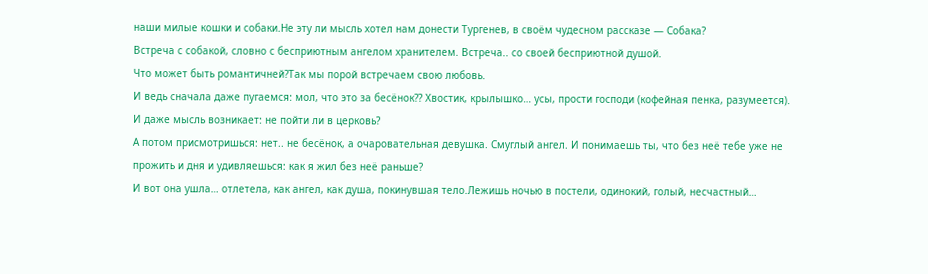наши милые кошки и собаки.Не эту ли мысль хотел нам донести Тургенев, в своём чудесном рассказе — Собака?
Встреча с собакой, словно с бесприютным ангелом хранителем. Встреча.. со своей бесприютной душой.
Что может быть романтичней?Так мы порой встречаем свою любовь.
И ведь сначала даже пугаемся: мол, что это за бесёнок?? Хвостик, крылышко… усы, прости господи (кофейная пенка, разумеется).
И даже мысль возникает: не пойти ли в церковь?
А потом присмотришься: нет.. не бесёнок, а очаровательная девушка. Смуглый ангел. И понимаешь ты, что без неё тебе уже не прожить и дня и удивляешься: как я жил без неё раньше?
И вот она ушла… отлетела, как ангел, как душа, покинувшая тело.Лежишь ночью в постели, одинокий, голый, несчастный…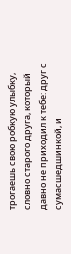трогаешь свою робкую улыбку, словно старого друга, который давно не приходил к тебе: друг с сумасшедшинкой, и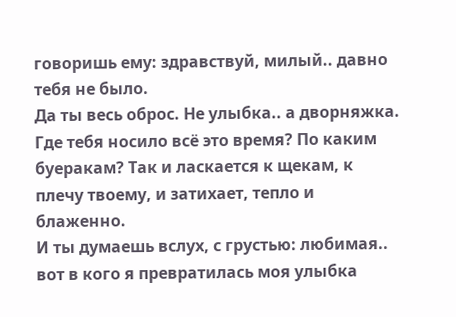говоришь ему: здравствуй, милый.. давно тебя не было.
Да ты весь оброс. Не улыбка.. а дворняжка. Где тебя носило всё это время? По каким буеракам? Так и ласкается к щекам, к плечу твоему, и затихает, тепло и блаженно.
И ты думаешь вслух, с грустью: любимая.. вот в кого я превратилась моя улыбка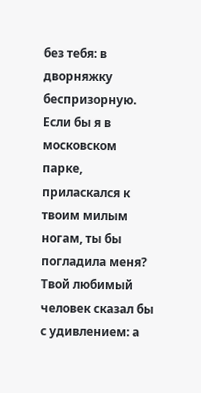без тебя: в дворняжку беспризорную.
Если бы я в московском парке, приласкался к твоим милым ногам, ты бы погладила меня?
Твой любимый человек сказал бы с удивлением: а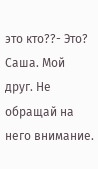это кто??- Это? Саша. Мой друг. Не обращай на него внимание.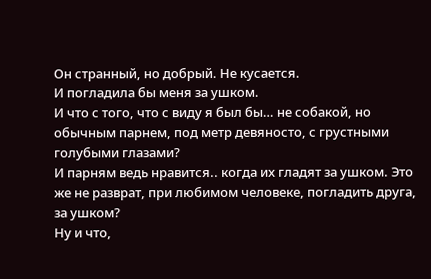Он странный, но добрый. Не кусается.
И погладила бы меня за ушком.
И что с того, что с виду я был бы… не собакой, но обычным парнем, под метр девяносто, с грустными голубыми глазами?
И парням ведь нравится.. когда их гладят за ушком. Это же не разврат, при любимом человеке, погладить друга, за ушком?
Ну и что,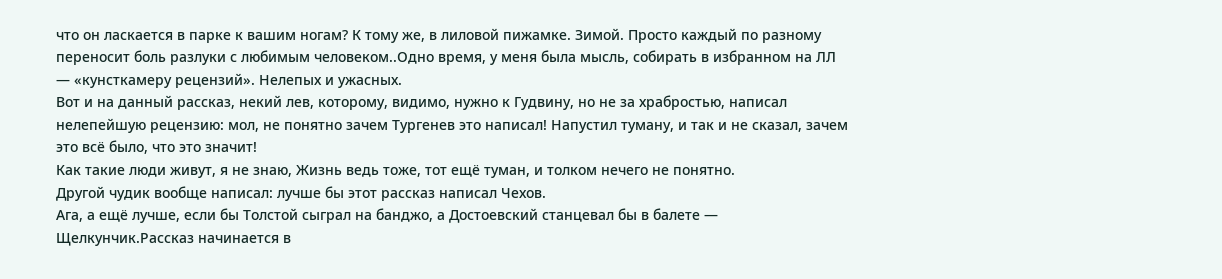что он ласкается в парке к вашим ногам? К тому же, в лиловой пижамке. Зимой. Просто каждый по разному переносит боль разлуки с любимым человеком..Одно время, у меня была мысль, собирать в избранном на ЛЛ — «кунсткамеру рецензий». Нелепых и ужасных.
Вот и на данный рассказ, некий лев, которому, видимо, нужно к Гудвину, но не за храбростью, написал нелепейшую рецензию: мол, не понятно зачем Тургенев это написал! Напустил туману, и так и не сказал, зачем это всё было, что это значит!
Как такие люди живут, я не знаю, Жизнь ведь тоже, тот ещё туман, и толком нечего не понятно.
Другой чудик вообще написал: лучше бы этот рассказ написал Чехов.
Ага, а ещё лучше, если бы Толстой сыграл на банджо, а Достоевский станцевал бы в балете — Щелкунчик.Рассказ начинается в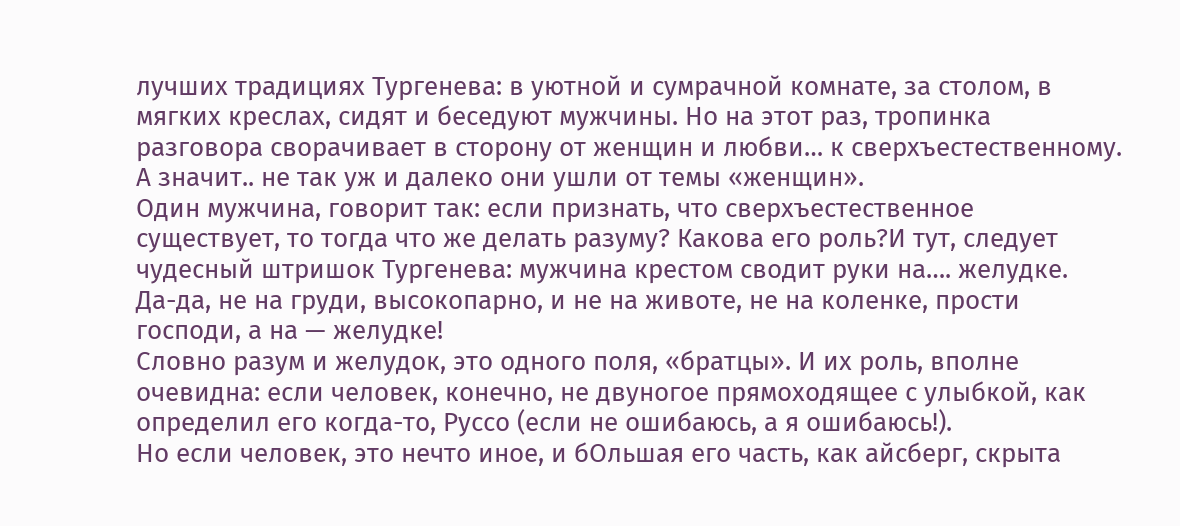лучших традициях Тургенева: в уютной и сумрачной комнате, за столом, в мягких креслах, сидят и беседуют мужчины. Но на этот раз, тропинка разговора сворачивает в сторону от женщин и любви… к сверхъестественному.
А значит.. не так уж и далеко они ушли от темы «женщин».
Один мужчина, говорит так: если признать, что сверхъестественное существует, то тогда что же делать разуму? Какова его роль?И тут, следует чудесный штришок Тургенева: мужчина крестом сводит руки на…. желудке.
Да-да, не на груди, высокопарно, и не на животе, не на коленке, прости господи, а на — желудке!
Словно разум и желудок, это одного поля, «братцы». И их роль, вполне очевидна: если человек, конечно, не двуногое прямоходящее с улыбкой, как определил его когда-то, Руссо (если не ошибаюсь, а я ошибаюсь!).
Но если человек, это нечто иное, и бОльшая его часть, как айсберг, скрыта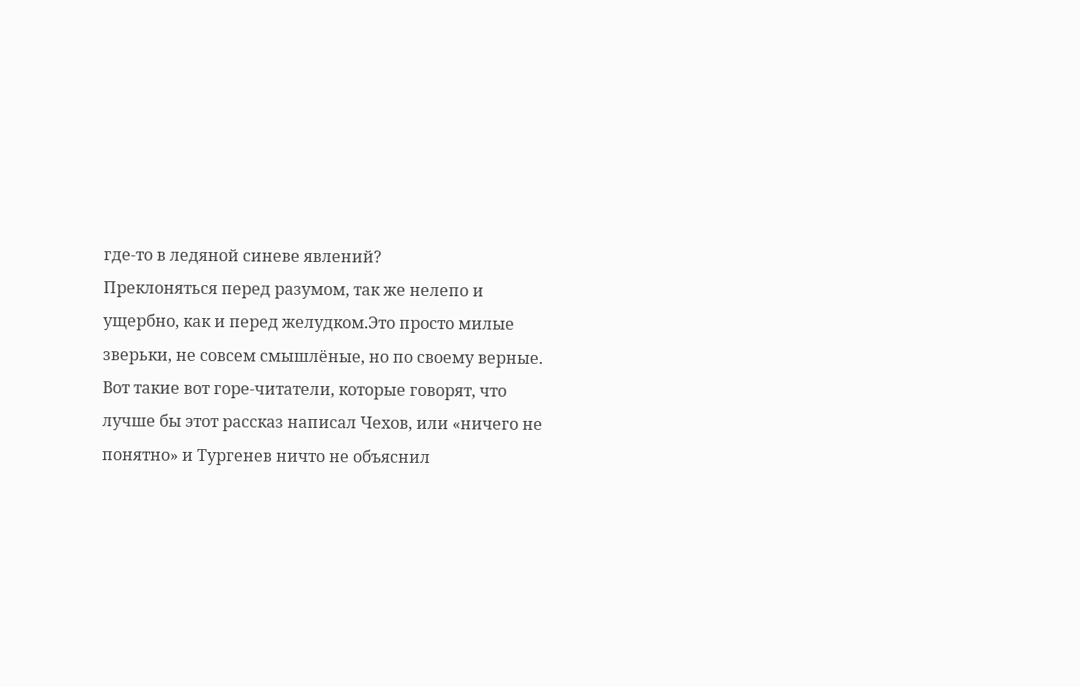где-то в ледяной синеве явлений?
Преклоняться перед разумом, так же нелепо и ущербно, как и перед желудком.Это просто милые зверьки, не совсем смышлёные, но по своему верные.
Вот такие вот горе-читатели, которые говорят, что лучше бы этот рассказ написал Чехов, или «ничего не понятно» и Тургенев ничто не объяснил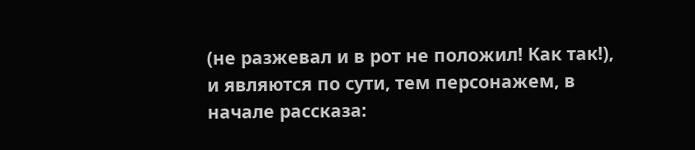(не разжевал и в рот не положил! Как так!), и являются по сути, тем персонажем, в начале рассказа: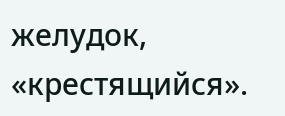желудок, «крестящийся».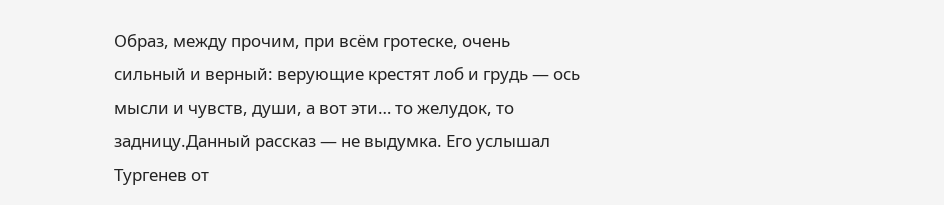Образ, между прочим, при всём гротеске, очень сильный и верный: верующие крестят лоб и грудь — ось мысли и чувств, души, а вот эти… то желудок, то задницу.Данный рассказ — не выдумка. Его услышал Тургенев от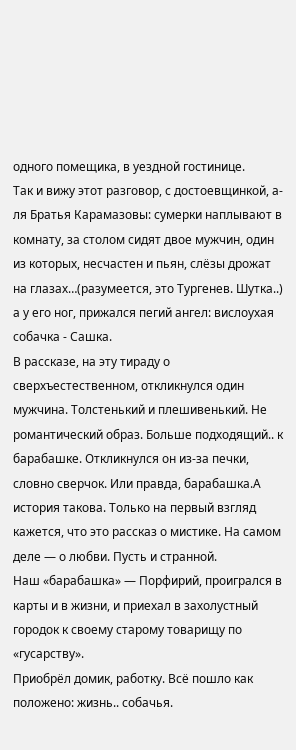одного помещика, в уездной гостинице.
Так и вижу этот разговор, с достоевщинкой, а-ля Братья Карамазовы: сумерки наплывают в комнату, за столом сидят двое мужчин, один из которых, несчастен и пьян, слёзы дрожат на глазах…(разумеется, это Тургенев. Шутка..) а у его ног, прижался пегий ангел: вислоухая собачка - Сашка.
В рассказе, на эту тираду о сверхъестественном, откликнулся один мужчина. Толстенький и плешивенький. Не романтический образ. Больше подходящий.. к барабашке. Откликнулся он из-за печки, словно сверчок. Или правда, барабашка.А история такова. Только на первый взгляд кажется, что это рассказ о мистике. На самом деле — о любви. Пусть и странной.
Наш «барабашка» — Порфирий, проигрался в карты и в жизни, и приехал в захолустный городок к своему старому товарищу по «гусарству».
Приобрёл домик, работку. Всё пошло как положено: жизнь.. собачья.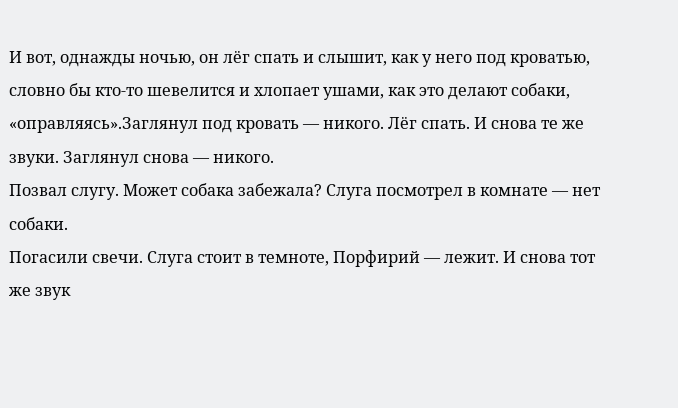И вот, однажды ночью, он лёг спать и слышит, как у него под кроватью, словно бы кто-то шевелится и хлопает ушами, как это делают собаки, «оправляясь».Заглянул под кровать — никого. Лёг спать. И снова те же звуки. Заглянул снова — никого.
Позвал слугу. Может собака забежала? Слуга посмотрел в комнате — нет собаки.
Погасили свечи. Слуга стоит в темноте, Порфирий — лежит. И снова тот же звук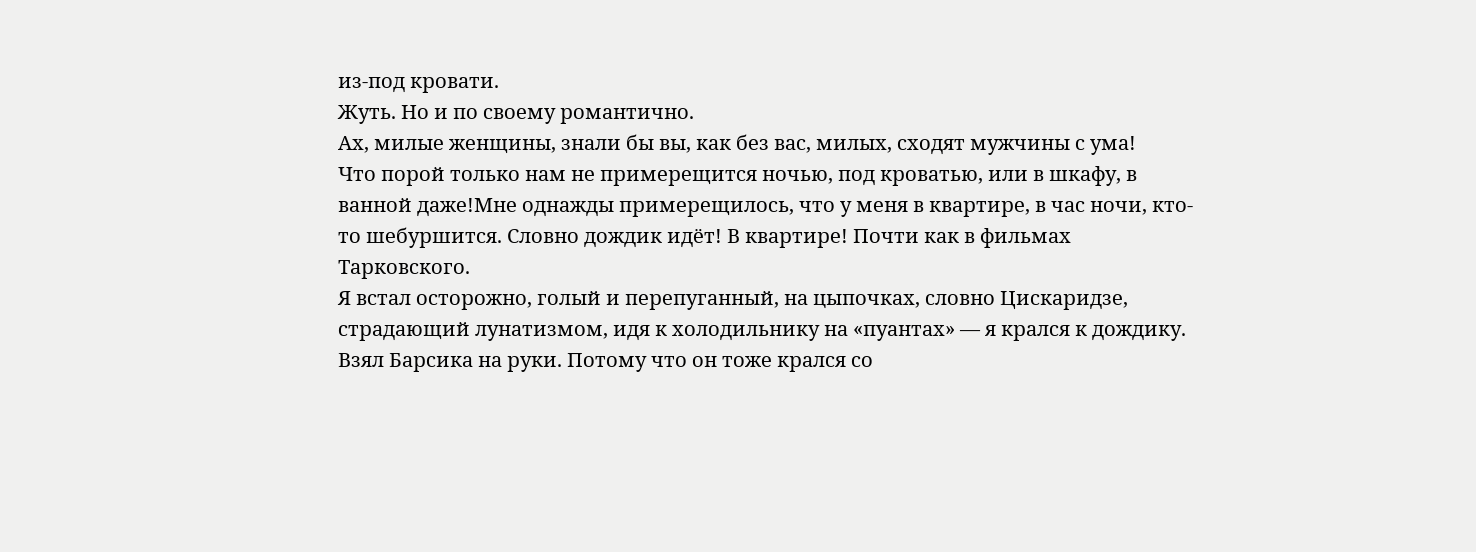из-под кровати.
Жуть. Но и по своему романтично.
Ах, милые женщины, знали бы вы, как без вас, милых, сходят мужчины с ума!
Что порой только нам не примерещится ночью, под кроватью, или в шкафу, в ванной даже!Мне однажды примерещилось, что у меня в квартире, в час ночи, кто-то шебуршится. Словно дождик идёт! В квартире! Почти как в фильмах Тарковского.
Я встал осторожно, голый и перепуганный, на цыпочках, словно Цискаридзе, страдающий лунатизмом, идя к холодильнику на «пуантах» — я крался к дождику.
Взял Барсика на руки. Потому что он тоже крался со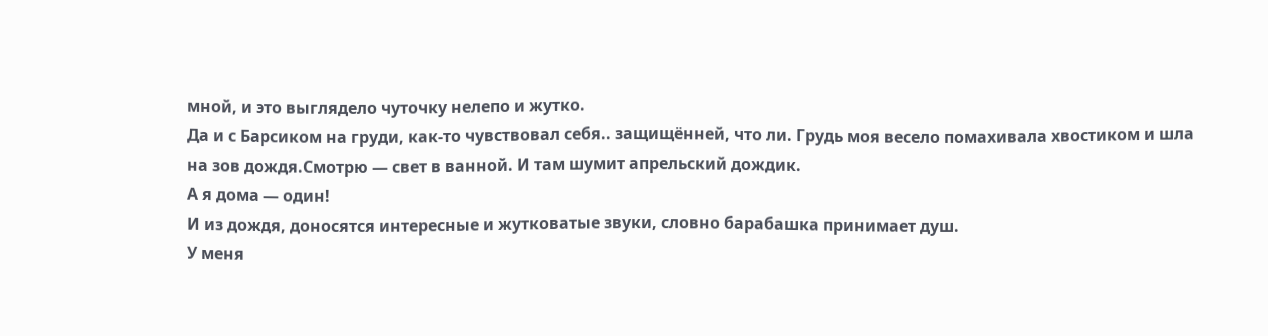мной, и это выглядело чуточку нелепо и жутко.
Да и с Барсиком на груди, как-то чувствовал себя.. защищённей, что ли. Грудь моя весело помахивала хвостиком и шла на зов дождя.Смотрю — свет в ванной. И там шумит апрельский дождик.
А я дома — один!
И из дождя, доносятся интересные и жутковатые звуки, словно барабашка принимает душ.
У меня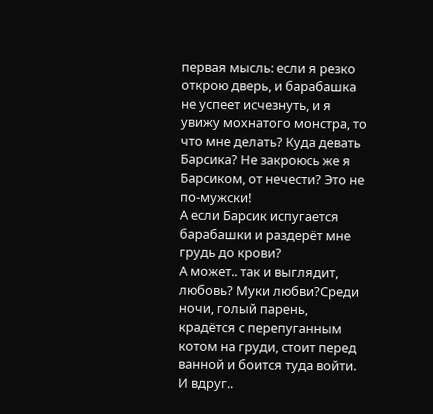первая мысль: если я резко открою дверь, и барабашка не успеет исчезнуть, и я увижу мохнатого монстра, то что мне делать? Куда девать Барсика? Не закроюсь же я Барсиком, от нечести? Это не по-мужски!
А если Барсик испугается барабашки и раздерёт мне грудь до крови?
А может.. так и выглядит, любовь? Муки любви?Среди ночи, голый парень, крадётся с перепуганным котом на груди, стоит перед ванной и боится туда войти. И вдруг..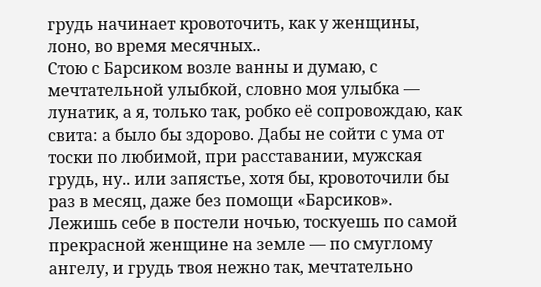грудь начинает кровоточить, как у женщины, лоно, во время месячных..
Стою с Барсиком возле ванны и думаю, с мечтательной улыбкой, словно моя улыбка — лунатик, а я, только так, робко её сопровождаю, как свита: а было бы здорово. Дабы не сойти с ума от тоски по любимой, при расставании, мужская грудь, ну.. или запястье, хотя бы, кровоточили бы раз в месяц, даже без помощи «Барсиков».
Лежишь себе в постели ночью, тоскуешь по самой прекрасной женщине на земле — по смуглому ангелу, и грудь твоя нежно так, мечтательно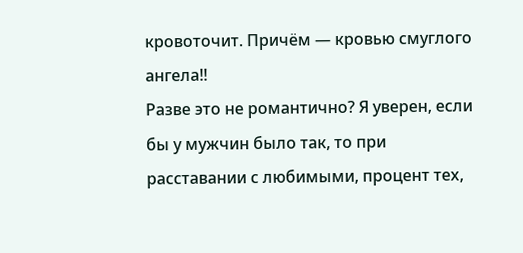кровоточит. Причём — кровью смуглого ангела!!
Разве это не романтично? Я уверен, если бы у мужчин было так, то при расставании с любимыми, процент тех,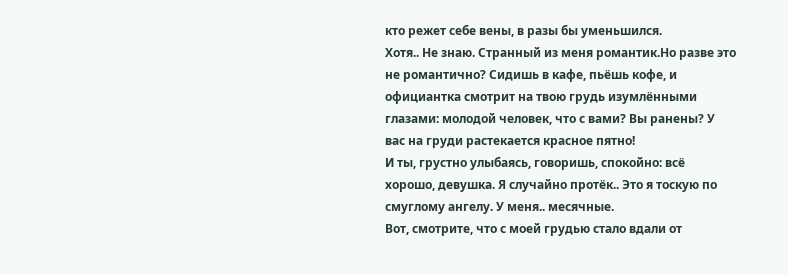кто режет себе вены, в разы бы уменьшился.
Хотя.. Не знаю. Странный из меня романтик.Но разве это не романтично? Сидишь в кафе, пьёшь кофе, и официантка смотрит на твою грудь изумлёнными глазами: молодой человек, что с вами? Вы ранены? У вас на груди растекается красное пятно!
И ты, грустно улыбаясь, говоришь, спокойно: всё хорошо, девушка. Я случайно протёк.. Это я тоскую по смуглому ангелу. У меня.. месячные.
Вот, смотрите, что с моей грудью стало вдали от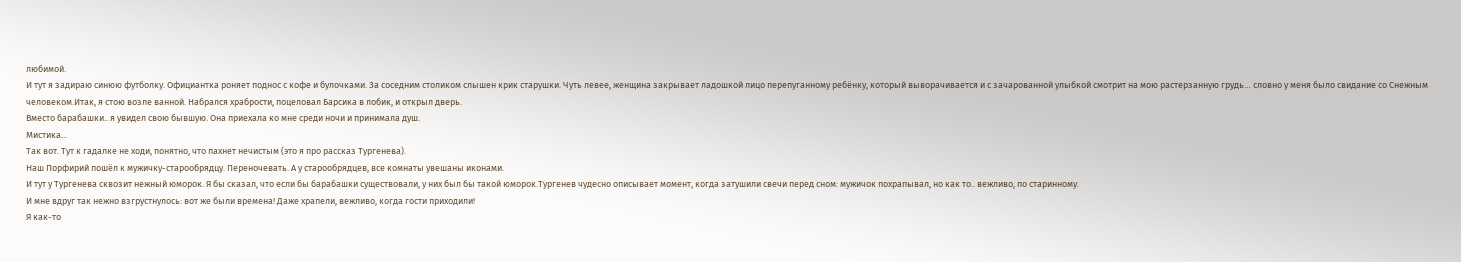любимой.
И тут я задираю синюю футболку. Официантка роняет поднос с кофе и булочками. За соседним столиком слышен крик старушки. Чуть левее, женщина закрывает ладошкой лицо перепуганному ребёнку, который выворачивается и с зачарованной улыбкой смотрит на мою растерзанную грудь… словно у меня было свидание со Снежным человеком.Итак, я стою возле ванной. Набрался храбрости, поцеловал Барсика в лобик, и открыл дверь.
Вместо барабашки.. я увидел свою бывшую. Она приехала ко мне среди ночи и принимала душ.
Мистика…
Так вот. Тут к гадалке не ходи, понятно, что пахнет нечистым (это я про рассказ Тургенева).
Наш Порфирий пошёл к мужичку-старообрядцу. Переночевать. А у старообрядцев, все комнаты увешаны иконами.
И тут у Тургенева сквозит нежный юморок. Я бы сказал, что если бы барабашки существовали, у них был бы такой юморок.Тургенев чудесно описывает момент, когда затушили свечи перед сном: мужичок похрапывал, но как то.. вежливо, по старинному.
И мне вдруг так нежно взгрустнулось: вот же были времена! Даже храпели, вежливо, когда гости приходили!
Я как-то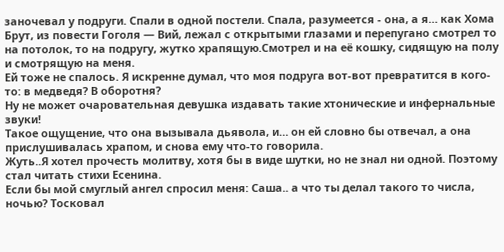заночевал у подруги. Спали в одной постели. Спала, разумеется - она, а я… как Хома Брут, из повести Гоголя — Вий, лежал с открытыми глазами и перепугано смотрел то на потолок, то на подругу, жутко храпящую.Смотрел и на её кошку, сидящую на полу и смотрящую на меня.
Ей тоже не спалось. Я искренне думал, что моя подруга вот-вот превратится в кого-то: в медведя? В оборотня?
Ну не может очаровательная девушка издавать такие хтонические и инфернальные звуки!
Такое ощущение, что она вызывала дьявола, и… он ей словно бы отвечал, а она прислушивалась храпом, и снова ему что-то говорила.
Жуть..Я хотел прочесть молитву, хотя бы в виде шутки, но не знал ни одной. Поэтому стал читать стихи Есенина.
Если бы мой смуглый ангел спросил меня: Саша.. а что ты делал такого то числа, ночью? Тосковал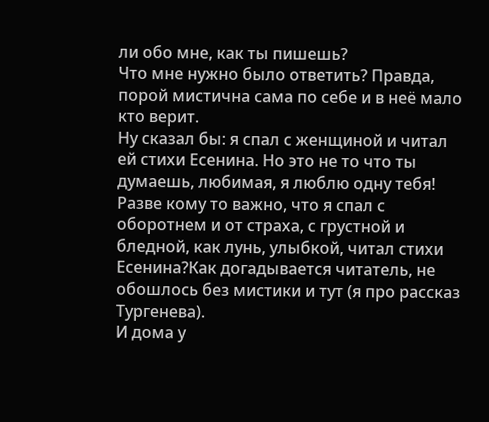ли обо мне, как ты пишешь?
Что мне нужно было ответить? Правда, порой мистична сама по себе и в неё мало кто верит.
Ну сказал бы: я спал с женщиной и читал ей стихи Есенина. Но это не то что ты думаешь, любимая, я люблю одну тебя!
Разве кому то важно, что я спал с оборотнем и от страха, с грустной и бледной, как лунь, улыбкой, читал стихи Есенина?Как догадывается читатель, не обошлось без мистики и тут (я про рассказ Тургенева).
И дома у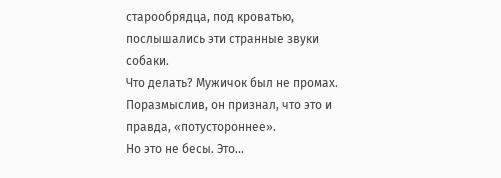старообрядца, под кроватью, послышались эти странные звуки собаки.
Что делать? Мужичок был не промах. Поразмыслив, он признал, что это и правда, «потустороннее».
Но это не бесы. Это…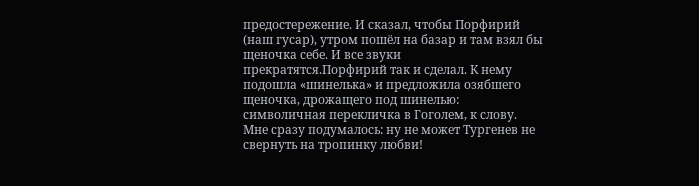предостережение. И сказал, чтобы Порфирий (наш гусар), утром пошёл на базар и там взял бы щеночка себе. И все звуки прекратятся.Порфирий так и сделал. К нему подошла «шинелька» и предложила озябшего щеночка, дрожащего под шинелью: символичная перекличка в Гоголем, к слову.
Мне сразу подумалось: ну не может Тургенев не свернуть на тропинку любви!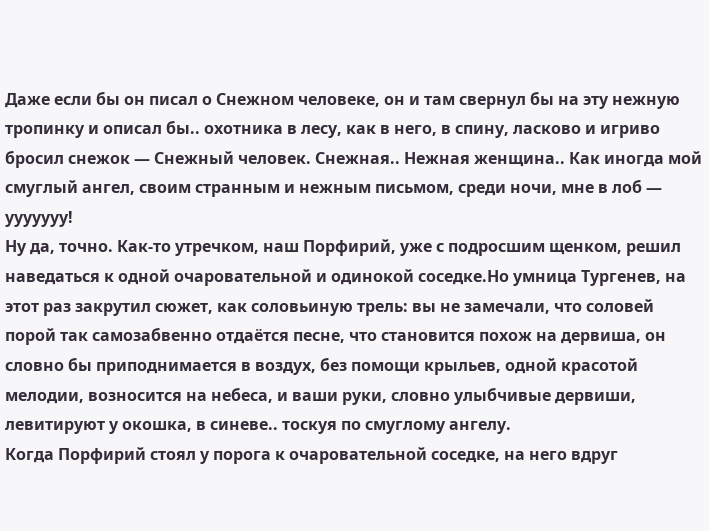Даже если бы он писал о Снежном человеке, он и там свернул бы на эту нежную тропинку и описал бы.. охотника в лесу, как в него, в спину, ласково и игриво бросил снежок — Снежный человек. Снежная.. Нежная женщина.. Как иногда мой смуглый ангел, своим странным и нежным письмом, среди ночи, мне в лоб — ууууууу!
Ну да, точно. Как-то утречком, наш Порфирий, уже с подросшим щенком, решил наведаться к одной очаровательной и одинокой соседке.Но умница Тургенев, на этот раз закрутил сюжет, как соловьиную трель: вы не замечали, что соловей порой так самозабвенно отдаётся песне, что становится похож на дервиша, он словно бы приподнимается в воздух, без помощи крыльев, одной красотой мелодии, возносится на небеса, и ваши руки, словно улыбчивые дервиши, левитируют у окошка, в синеве.. тоскуя по смуглому ангелу.
Когда Порфирий стоял у порога к очаровательной соседке, на него вдруг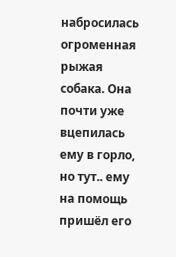набросилась огроменная рыжая собака. Она почти уже вцепилась ему в горло, но тут.. ему на помощь пришёл его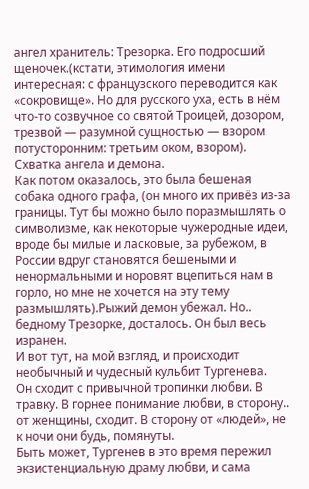ангел хранитель: Трезорка. Его подросший щеночек.(кстати, этимология имени интересная: с французского переводится как «сокровище». Но для русского уха, есть в нём что-то созвучное со святой Троицей, дозором, трезвой — разумной сущностью — взором потусторонним: третьим оком, взором).
Схватка ангела и демона.
Как потом оказалось, это была бешеная собака одного графа, (он много их привёз из-за границы. Тут бы можно было поразмышлять о символизме, как некоторые чужеродные идеи, вроде бы милые и ласковые, за рубежом, в России вдруг становятся бешеными и ненормальными и норовят вцепиться нам в горло, но мне не хочется на эту тему размышлять).Рыжий демон убежал. Но.. бедному Трезорке, досталось. Он был весь изранен.
И вот тут, на мой взгляд, и происходит необычный и чудесный кульбит Тургенева.
Он сходит с привычной тропинки любви. В травку. В горнее понимание любви, в сторону.. от женщины, сходит. В сторону от «людей», не к ночи они будь, помянуты.
Быть может, Тургенев в это время пережил экзистенциальную драму любви, и сама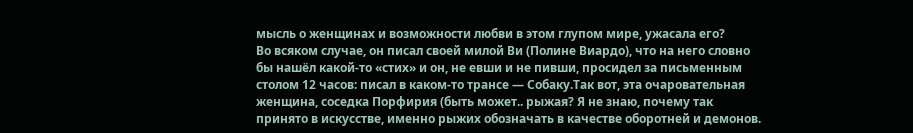мысль о женщинах и возможности любви в этом глупом мире, ужасала его?
Во всяком случае, он писал своей милой Ви (Полине Виардо), что на него словно бы нашёл какой-то «стих» и он, не евши и не пивши, просидел за письменным столом 12 часов: писал в каком-то трансе — Собаку.Так вот, эта очаровательная женщина, соседка Порфирия (быть может.. рыжая? Я не знаю, почему так принято в искусстве, именно рыжих обозначать в качестве оборотней и демонов.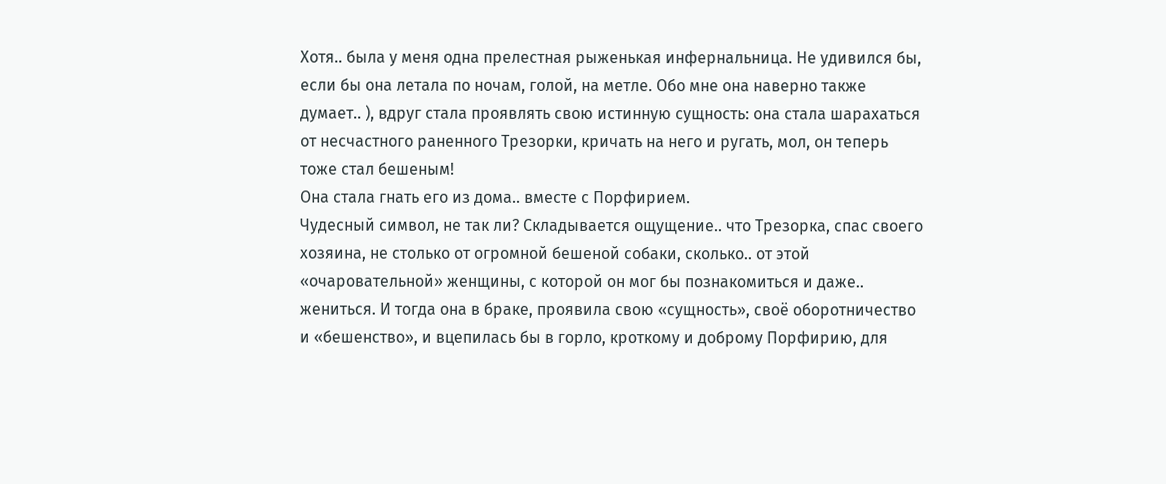Хотя.. была у меня одна прелестная рыженькая инфернальница. Не удивился бы, если бы она летала по ночам, голой, на метле. Обо мне она наверно также думает.. ), вдруг стала проявлять свою истинную сущность: она стала шарахаться от несчастного раненного Трезорки, кричать на него и ругать, мол, он теперь тоже стал бешеным!
Она стала гнать его из дома.. вместе с Порфирием.
Чудесный символ, не так ли? Складывается ощущение.. что Трезорка, спас своего хозяина, не столько от огромной бешеной собаки, сколько.. от этой «очаровательной» женщины, с которой он мог бы познакомиться и даже.. жениться. И тогда она в браке, проявила свою «сущность», своё оборотничество и «бешенство», и вцепилась бы в горло, кроткому и доброму Порфирию, для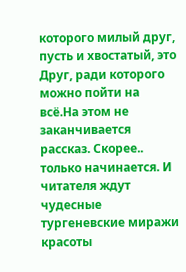которого милый друг, пусть и хвостатый, это Друг, ради которого можно пойти на всё.На этом не заканчивается рассказ. Скорее.. только начинается. И читателя ждут чудесные тургеневские миражи красоты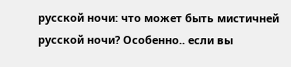русской ночи: что может быть мистичней русской ночи? Особенно.. если вы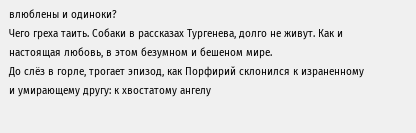влюблены и одиноки?
Чего греха таить. Собаки в рассказах Тургенева, долго не живут. Как и настоящая любовь, в этом безумном и бешеном мире.
До слёз в горле, трогает эпизод, как Порфирий склонился к израненному и умирающему другу: к хвостатому ангелу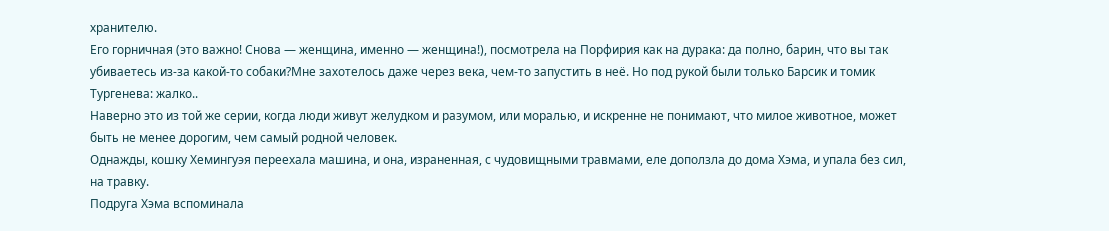хранителю.
Его горничная (это важно! Снова — женщина, именно — женщина!), посмотрела на Порфирия как на дурака: да полно, барин, что вы так убиваетесь из-за какой-то собаки?Мне захотелось даже через века, чем-то запустить в неё. Но под рукой были только Барсик и томик Тургенева: жалко..
Наверно это из той же серии, когда люди живут желудком и разумом, или моралью, и искренне не понимают, что милое животное, может быть не менее дорогим, чем самый родной человек.
Однажды, кошку Хемингуэя переехала машина, и она, израненная, с чудовищными травмами, еле доползла до дома Хэма, и упала без сил, на травку.
Подруга Хэма вспоминала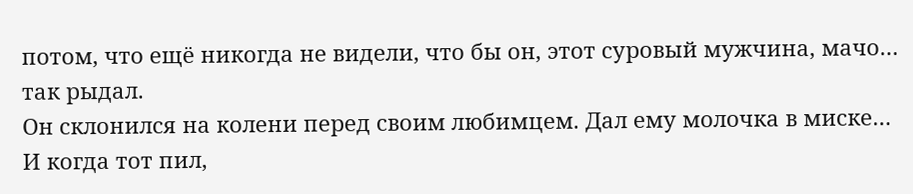потом, что ещё никогда не видели, что бы он, этот суровый мужчина, мачо… так рыдал.
Он склонился на колени перед своим любимцем. Дал ему молочка в миске…
И когда тот пил,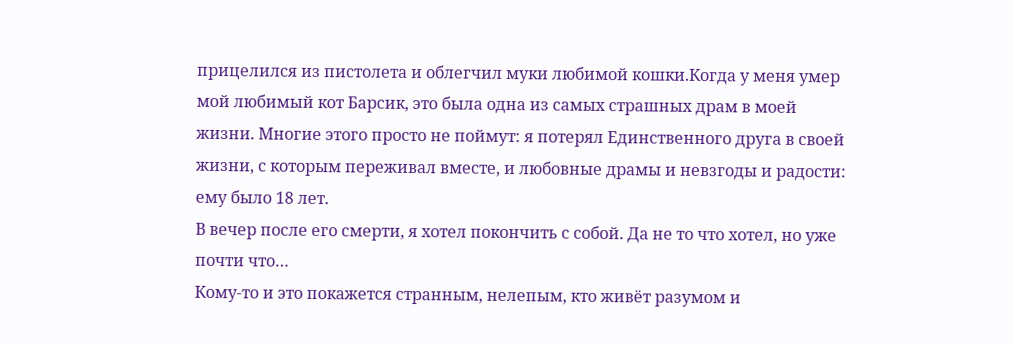прицелился из пистолета и облегчил муки любимой кошки.Когда у меня умер мой любимый кот Барсик, это была одна из самых страшных драм в моей жизни. Многие этого просто не поймут: я потерял Единственного друга в своей жизни, с которым переживал вместе, и любовные драмы и невзгоды и радости: ему было 18 лет.
В вечер после его смерти, я хотел покончить с собой. Да не то что хотел, но уже почти что…
Кому-то и это покажется странным, нелепым, кто живёт разумом и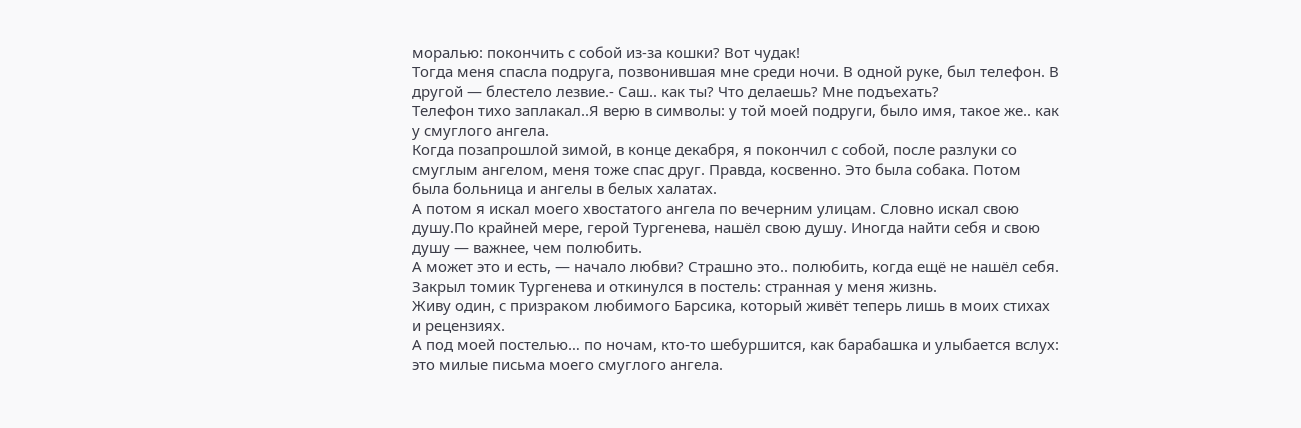моралью: покончить с собой из-за кошки? Вот чудак!
Тогда меня спасла подруга, позвонившая мне среди ночи. В одной руке, был телефон. В другой — блестело лезвие.- Саш.. как ты? Что делаешь? Мне подъехать?
Телефон тихо заплакал..Я верю в символы: у той моей подруги, было имя, такое же.. как у смуглого ангела.
Когда позапрошлой зимой, в конце декабря, я покончил с собой, после разлуки со смуглым ангелом, меня тоже спас друг. Правда, косвенно. Это была собака. Потом была больница и ангелы в белых халатах.
А потом я искал моего хвостатого ангела по вечерним улицам. Словно искал свою душу.По крайней мере, герой Тургенева, нашёл свою душу. Иногда найти себя и свою душу — важнее, чем полюбить.
А может это и есть, — начало любви? Страшно это.. полюбить, когда ещё не нашёл себя.
Закрыл томик Тургенева и откинулся в постель: странная у меня жизнь.
Живу один, с призраком любимого Барсика, который живёт теперь лишь в моих стихах и рецензиях.
А под моей постелью… по ночам, кто-то шебуршится, как барабашка и улыбается вслух: это милые письма моего смуглого ангела.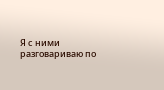Я с ними разговариваю по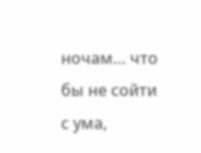ночам… что бы не сойти с ума,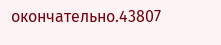окончательно.43807